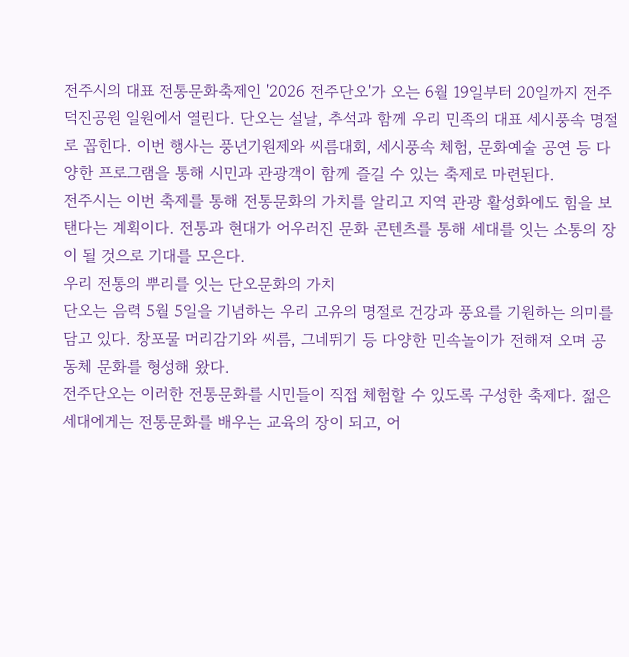전주시의 대표 전통문화축제인 '2026 전주단오'가 오는 6월 19일부터 20일까지 전주덕진공원 일원에서 열린다. 단오는 설날, 추석과 함께 우리 민족의 대표 세시풍속 명절로 꼽힌다. 이번 행사는 풍년기원제와 씨름대회, 세시풍속 체험, 문화예술 공연 등 다양한 프로그램을 통해 시민과 관광객이 함께 즐길 수 있는 축제로 마련된다.
전주시는 이번 축제를 통해 전통문화의 가치를 알리고 지역 관광 활성화에도 힘을 보탠다는 계획이다. 전통과 현대가 어우러진 문화 콘텐츠를 통해 세대를 잇는 소통의 장이 될 것으로 기대를 모은다.
우리 전통의 뿌리를 잇는 단오문화의 가치
단오는 음력 5월 5일을 기념하는 우리 고유의 명절로 건강과 풍요를 기원하는 의미를 담고 있다. 창포물 머리감기와 씨름, 그네뛰기 등 다양한 민속놀이가 전해져 오며 공동체 문화를 형성해 왔다.
전주단오는 이러한 전통문화를 시민들이 직접 체험할 수 있도록 구성한 축제다. 젊은 세대에게는 전통문화를 배우는 교육의 장이 되고, 어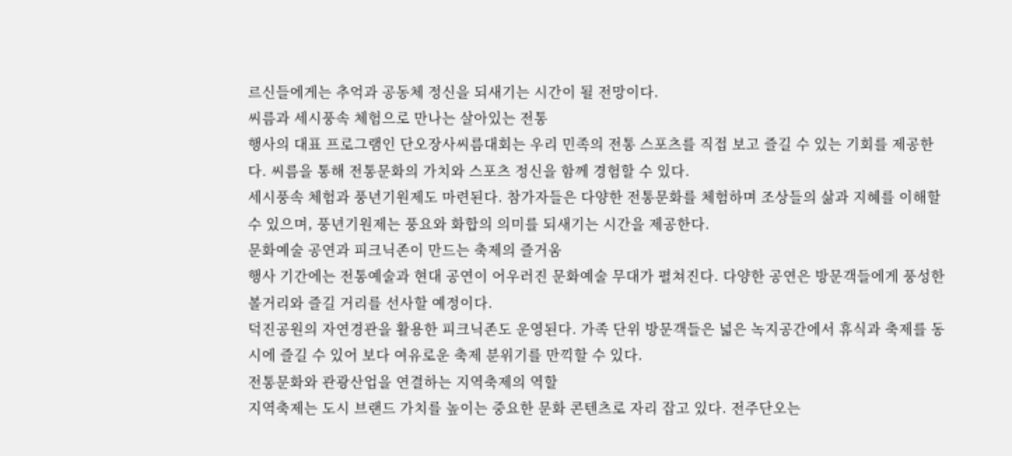르신들에게는 추억과 공동체 정신을 되새기는 시간이 될 전망이다.
씨름과 세시풍속 체험으로 만나는 살아있는 전통
행사의 대표 프로그램인 단오장사씨름대회는 우리 민족의 전통 스포츠를 직접 보고 즐길 수 있는 기회를 제공한다. 씨름을 통해 전통문화의 가치와 스포츠 정신을 함께 경험할 수 있다.
세시풍속 체험과 풍년기원제도 마련된다. 참가자들은 다양한 전통문화를 체험하며 조상들의 삶과 지혜를 이해할 수 있으며, 풍년기원제는 풍요와 화합의 의미를 되새기는 시간을 제공한다.
문화예술 공연과 피크닉존이 만드는 축제의 즐거움
행사 기간에는 전통예술과 현대 공연이 어우러진 문화예술 무대가 펼쳐진다. 다양한 공연은 방문객들에게 풍성한 볼거리와 즐길 거리를 선사할 예정이다.
덕진공원의 자연경관을 활용한 피크닉존도 운영된다. 가족 단위 방문객들은 넓은 녹지공간에서 휴식과 축제를 동시에 즐길 수 있어 보다 여유로운 축제 분위기를 만끽할 수 있다.
전통문화와 관광산업을 연결하는 지역축제의 역할
지역축제는 도시 브랜드 가치를 높이는 중요한 문화 콘텐츠로 자리 잡고 있다. 전주단오는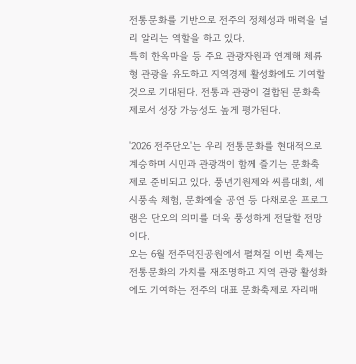전통문화를 기반으로 전주의 정체성과 매력을 널리 알리는 역할을 하고 있다.
특히 한옥마을 등 주요 관광자원과 연계해 체류형 관광을 유도하고 지역경제 활성화에도 기여할 것으로 기대된다. 전통과 관광이 결합된 문화축제로서 성장 가능성도 높게 평가된다.

'2026 전주단오'는 우리 전통문화를 현대적으로 계승하며 시민과 관광객이 함께 즐기는 문화축제로 준비되고 있다. 풍년기원제와 씨름대회, 세시풍속 체험, 문화예술 공연 등 다채로운 프로그램은 단오의 의미를 더욱 풍성하게 전달할 전망이다.
오는 6월 전주덕진공원에서 펼쳐질 이번 축제는 전통문화의 가치를 재조명하고 지역 관광 활성화에도 기여하는 전주의 대표 문화축제로 자리매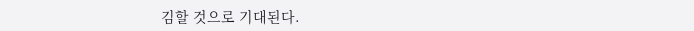김할 것으로 기대된다.